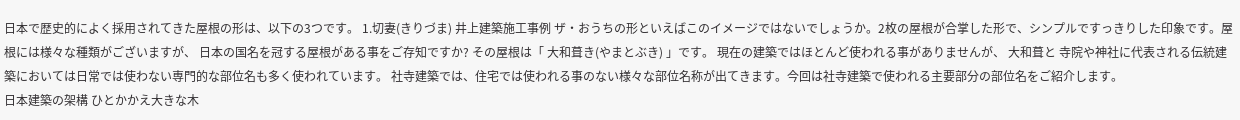日本で歴史的によく採用されてきた屋根の形は、以下の3つです。 1.切妻(きりづま) 井上建築施工事例 ザ・おうちの形といえばこのイメージではないでしょうか。2枚の屋根が合掌した形で、シンプルですっきりした印象です。屋根には様々な種類がございますが、 日本の国名を冠する屋根がある事をご存知ですか? その屋根は「 大和葺き(やまとぶき) 」です。 現在の建築ではほとんど使われる事がありませんが、 大和葺と 寺院や神社に代表される伝統建築においては日常では使わない専門的な部位名も多く使われています。 社寺建築では、住宅では使われる事のない様々な部位名称が出てきます。今回は社寺建築で使われる主要部分の部位名をご紹介します。
日本建築の架構 ひとかかえ大きな木